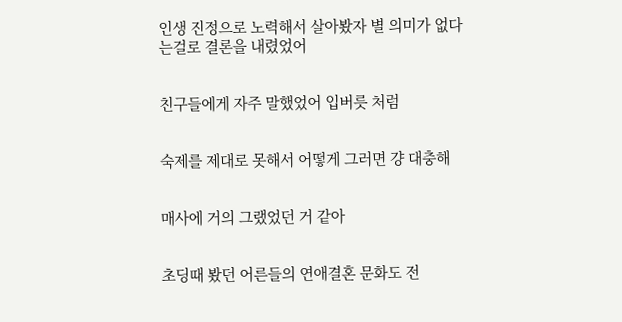인생 진정으로 노력해서 살아봤자 별 의미가 없다는걸로 결론을 내렸었어


친구들에게 자주 말했었어 입버릇 처럼


숙제를 제대로 못해서 어떻게 그러면 걍 대충해


매사에 거의 그랬었던 거 같아


초딩때 봤던 어른들의 연애결혼 문화도 전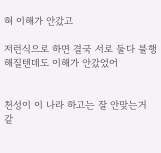혀 이해가 안갔고

저런식으로 하면 결국 서로 둘다 불행해질텐데도 이해가 안갔었어


천성이 이 나라 하고는 잘 안맞는거 같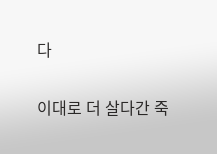다


이대로 더 살다간 죽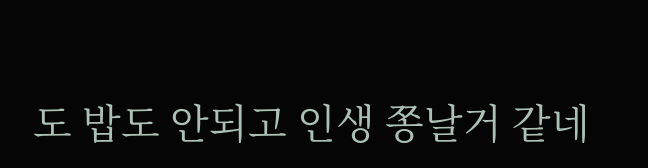도 밥도 안되고 인생 쫑날거 같네